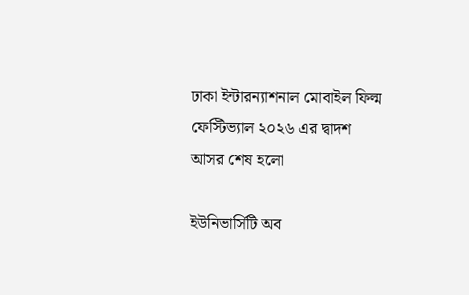ঢাকা ইন্টারন্যাশনাল মোবাইল ফিল্ম ফেস্টিভ্যাল ২০২৬ এর দ্বাদশ আসর শেষ হলো

ইউনিভার্সিটি অব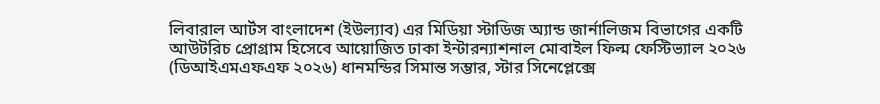লিবারাল আর্টস বাংলাদেশ (ইউল্যাব) এর মিডিয়া স্টাডিজ অ্যান্ড জার্নালিজম বিভাগের একটি আউটরিচ প্রোগ্রাম হিসেবে আয়োজিত ঢাকা ইন্টারন্যাশনাল মোবাইল ফিল্ম ফেস্টিভ্যাল ২০২৬ (ডিআইএমএফএফ ২০২৬) ধানমন্ডির সিমান্ত সম্ভার, স্টার সিনেপ্লেক্সে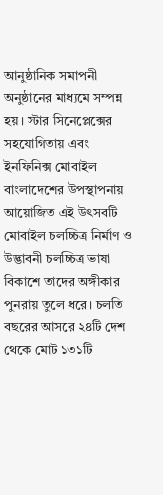আনুষ্ঠানিক সমাপনী অনুষ্ঠানের মাধ্যমে সম্পন্ন হয়। স্টার সিনেপ্লেক্সের সহযোগিতায় এবং ইনফিনিক্স মোবাইল বাংলাদেশের উপস্থাপনায় আয়োজিত এই উৎসবটি মোবাইল চলচ্চিত্র নির্মাণ ও উদ্ভাবনী চলচ্চিত্র ভাষা বিকাশে তাদের অঙ্গীকার পুনরায় তুলে ধরে। চলতি বছরের আসরে ২৪টি দেশ থেকে মোট ১৩১টি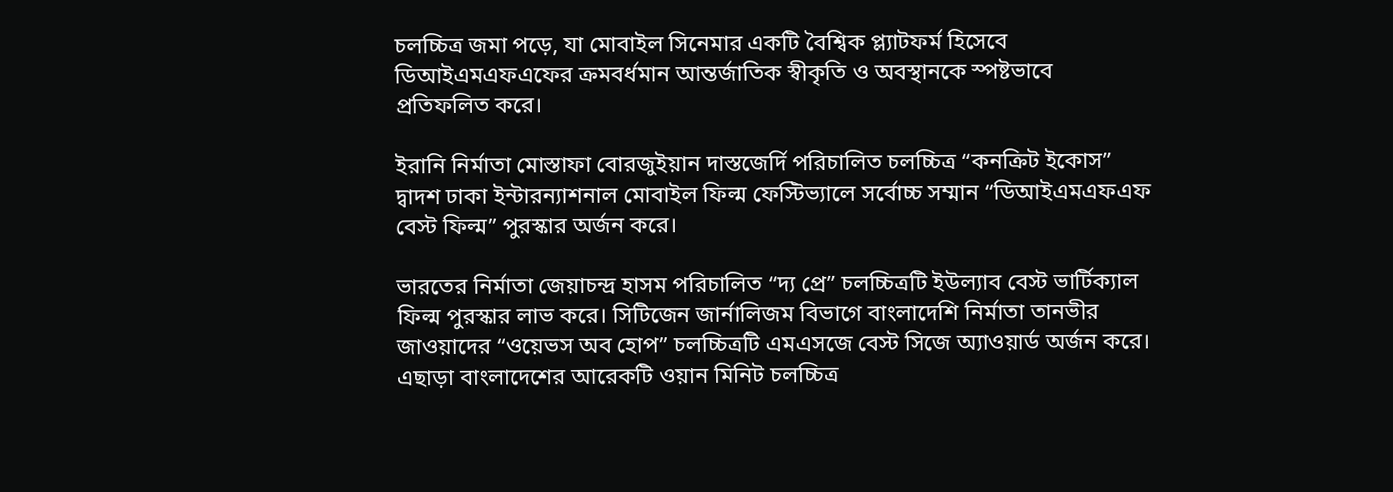চলচ্চিত্র জমা পড়ে, যা মোবাইল সিনেমার একটি বৈশ্বিক প্ল্যাটফর্ম হিসেবে ডিআইএমএফএফের ক্রমবর্ধমান আন্তর্জাতিক স্বীকৃতি ও অবস্থানকে স্পষ্টভাবে প্রতিফলিত করে।

ইরানি নির্মাতা মোস্তাফা বোরজুইয়ান দাস্তজের্দি পরিচালিত চলচ্চিত্র “কনক্রিট ইকোস” দ্বাদশ ঢাকা ইন্টারন্যাশনাল মোবাইল ফিল্ম ফেস্টিভ্যালে সর্বোচ্চ সম্মান “ডিআইএমএফএফ বেস্ট ফিল্ম” পুরস্কার অর্জন করে।

ভারতের নির্মাতা জেয়াচন্দ্র হাসম পরিচালিত “দ্য প্রে” চলচ্চিত্রটি ইউল্যাব বেস্ট ভার্টিক্যাল ফিল্ম পুরস্কার লাভ করে। সিটিজেন জার্নালিজম বিভাগে বাংলাদেশি নির্মাতা তানভীর জাওয়াদের “ওয়েভস অব হোপ” চলচ্চিত্রটি এমএসজে বেস্ট সিজে অ্যাওয়ার্ড অর্জন করে। এছাড়া বাংলাদেশের আরেকটি ওয়ান মিনিট চলচ্চিত্র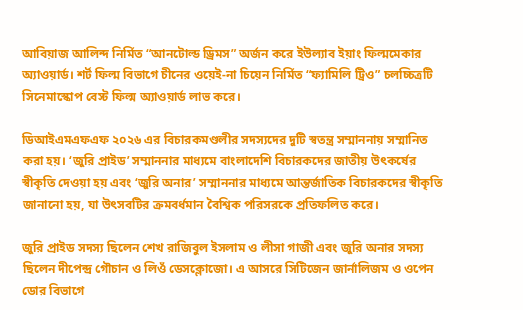আবিয়াজ আলিন্দ নির্মিত “আনটোল্ড ড্রিমস” অর্জন করে ইউল্যাব ইয়াং ফিল্মমেকার অ্যাওয়ার্ড। শর্ট ফিল্ম বিভাগে চীনের ওয়েই-না চিয়েন নির্মিত “ফ্যামিলি ট্রিও” চলচ্চিত্রটি সিনেমাস্কোপ বেস্ট ফিল্ম অ্যাওয়ার্ড লাভ করে।

ডিআইএমএফএফ ২০২৬ এর বিচারকমণ্ডলীর সদস্যদের দুটি স্বতন্ত্র সম্মাননায় সম্মানিত করা হয়। ‘জুরি প্রাইড’ সম্মাননার মাধ্যমে বাংলাদেশি বিচারকদের জাতীয় উৎকর্ষের স্বীকৃতি দেওয়া হয় এবং ‘জুরি অনার’ সম্মাননার মাধ্যমে আন্তর্জাতিক বিচারকদের স্বীকৃতি জানানো হয়, যা উৎসবটির ক্রমবর্ধমান বৈশ্বিক পরিসরকে প্রতিফলিত করে।

জুরি প্রাইড সদস্য ছিলেন শেখ রাজিবুল ইসলাম ও লীসা গাজী এবং জুরি অনার সদস্য ছিলেন দীপেন্দ্র গৌচান ও লিওঁ ডেসক্লোজো। এ আসরে সিটিজেন জার্নালিজম ও ওপেন ডোর বিভাগে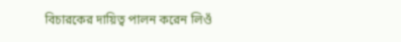বিচারকের দায়িত্ব পালন করেন লিওঁ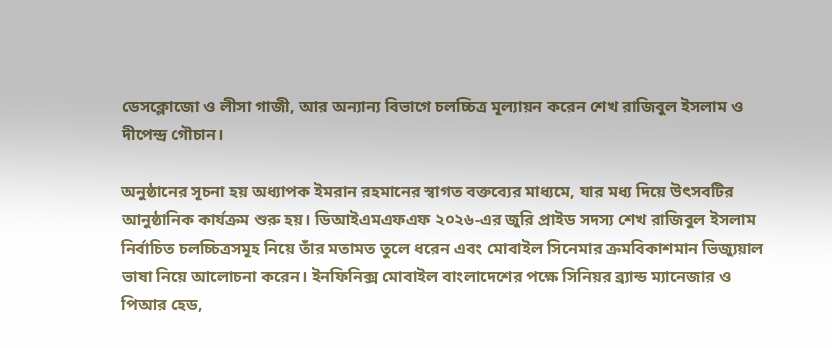ডেসক্লোজো ও লীসা গাজী, আর অন্যান্য বিভাগে চলচ্চিত্র মূল্যায়ন করেন শেখ রাজিবুল ইসলাম ও দীপেন্দ্র গৌচান।

অনুষ্ঠানের সূচনা হয় অধ্যাপক ইমরান রহমানের স্বাগত বক্তব্যের মাধ্যমে, যার মধ্য দিয়ে উৎসবটির আনুষ্ঠানিক কার্যক্রম শুরু হয়। ডিআইএমএফএফ ২০২৬-এর জুরি প্রাইড সদস্য শেখ রাজিবুল ইসলাম নির্বাচিত চলচ্চিত্রসমূহ নিয়ে তাঁর মতামত তুলে ধরেন এবং মোবাইল সিনেমার ক্রমবিকাশমান ভিজ্যুয়াল ভাষা নিয়ে আলোচনা করেন। ইনফিনিক্স মোবাইল বাংলাদেশের পক্ষে সিনিয়র ব্র্যান্ড ম্যানেজার ও পিআর হেড,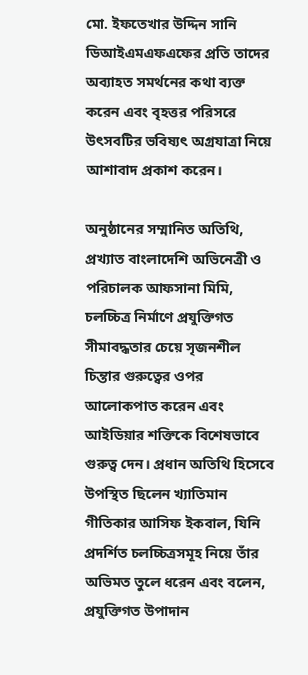মো. ইফতেখার উদ্দিন সানি ডিআইএমএফএফের প্রতি তাদের অব্যাহত সমর্থনের কথা ব্যক্ত করেন এবং বৃহত্তর পরিসরে উৎসবটির ভবিষ্যৎ অগ্রযাত্রা নিয়ে আশাবাদ প্রকাশ করেন।

অনুষ্ঠানের সম্মানিত অতিথি, প্রখ্যাত বাংলাদেশি অভিনেত্রী ও পরিচালক আফসানা মিমি, চলচ্চিত্র নির্মাণে প্রযুক্তিগত সীমাবদ্ধতার চেয়ে সৃজনশীল চিন্তার গুরুত্বের ওপর আলোকপাত করেন এবং আইডিয়ার শক্তিকে বিশেষভাবে গুরুত্ব দেন। প্রধান অতিথি হিসেবে উপস্থিত ছিলেন খ্যাতিমান গীতিকার আসিফ ইকবাল, যিনি প্রদর্শিত চলচ্চিত্রসমূহ নিয়ে তাঁর অভিমত তুলে ধরেন এবং বলেন, প্রযুক্তিগত উপাদান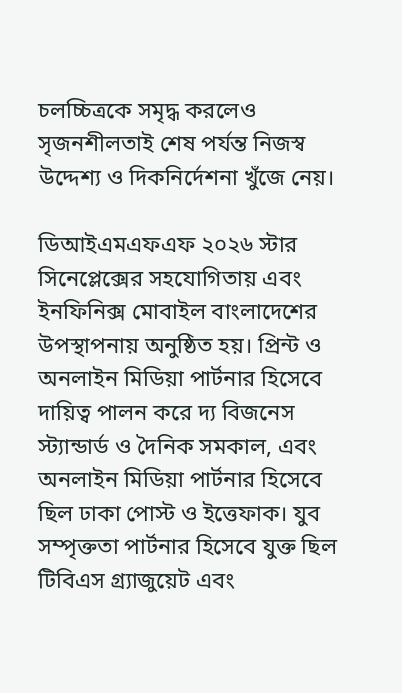চলচ্চিত্রকে সমৃদ্ধ করলেও সৃজনশীলতাই শেষ পর্যন্ত নিজস্ব উদ্দেশ্য ও দিকনির্দেশনা খুঁজে নেয়।

ডিআইএমএফএফ ২০২৬ স্টার সিনেপ্লেক্সের সহযোগিতায় এবং ইনফিনিক্স মোবাইল বাংলাদেশের উপস্থাপনায় অনুষ্ঠিত হয়। প্রিন্ট ও অনলাইন মিডিয়া পার্টনার হিসেবে দায়িত্ব পালন করে দ্য বিজনেস স্ট্যান্ডার্ড ও দৈনিক সমকাল, এবং অনলাইন মিডিয়া পার্টনার হিসেবে ছিল ঢাকা পোস্ট ও ইত্তেফাক। যুব সম্পৃক্ততা পার্টনার হিসেবে যুক্ত ছিল টিবিএস গ্র্যাজুয়েট এবং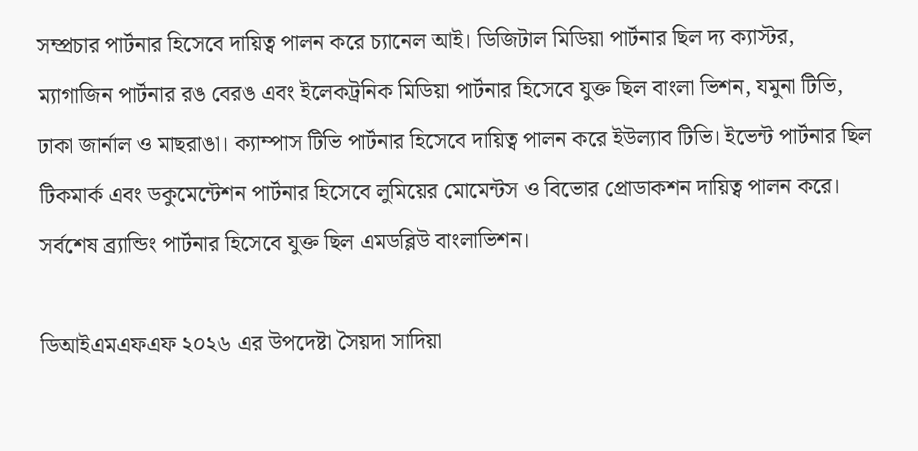সম্প্রচার পার্টনার হিসেবে দায়িত্ব পালন করে চ্যানেল আই। ডিজিটাল মিডিয়া পার্টনার ছিল দ্য ক্যাস্টর, ম্যাগাজিন পার্টনার রঙ বেরঙ এবং ইলেকট্রনিক মিডিয়া পার্টনার হিসেবে যুক্ত ছিল বাংলা ভিশন, যমুনা টিভি, ঢাকা জার্নাল ও মাছরাঙা। ক্যাম্পাস টিভি পার্টনার হিসেবে দায়িত্ব পালন করে ইউল্যাব টিভি। ইভেন্ট পার্টনার ছিল টিকমার্ক এবং ডকুমেন্টেশন পার্টনার হিসেবে লুমিয়ের মোমেন্টস ও বিভোর প্রোডাকশন দায়িত্ব পালন করে। সর্বশেষ ব্র্যান্ডিং পার্টনার হিসেবে যুক্ত ছিল এমডব্লিউ বাংলাভিশন।

ডিআইএমএফএফ ২০২৬ এর উপদেষ্টা সৈয়দা সাদিয়া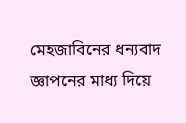মেহজাবিনের ধন্যবাদ জ্ঞাপনের মাধ্য দিয়ে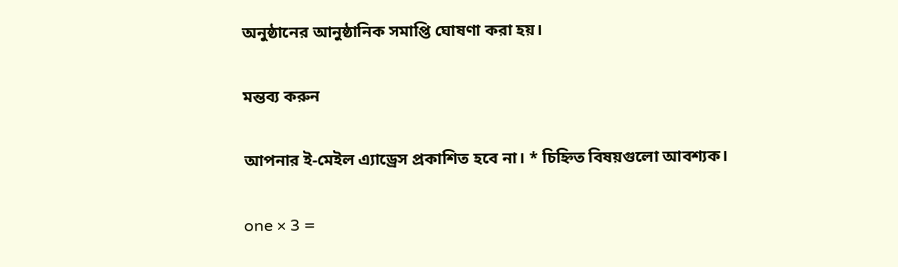অনুষ্ঠানের আনুষ্ঠানিক সমাপ্তি ঘোষণা করা হয়।

মন্তব্য করুন

আপনার ই-মেইল এ্যাড্রেস প্রকাশিত হবে না। * চিহ্নিত বিষয়গুলো আবশ্যক।

one × 3 =